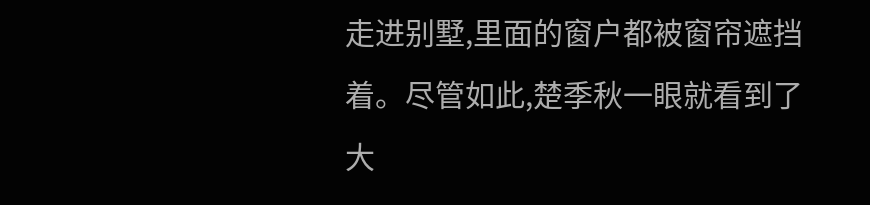走进别墅,里面的窗户都被窗帘遮挡着。尽管如此,楚季秋一眼就看到了大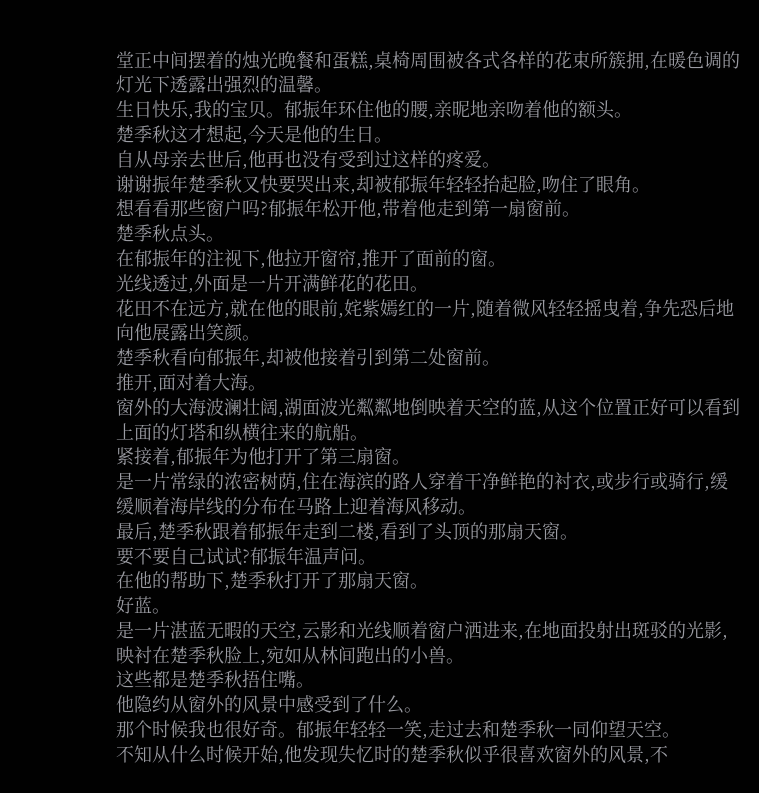堂正中间摆着的烛光晚餐和蛋糕,桌椅周围被各式各样的花束所簇拥,在暖色调的灯光下透露出强烈的温馨。
生日快乐,我的宝贝。郁振年环住他的腰,亲昵地亲吻着他的额头。
楚季秋这才想起,今天是他的生日。
自从母亲去世后,他再也没有受到过这样的疼爱。
谢谢振年楚季秋又快要哭出来,却被郁振年轻轻抬起脸,吻住了眼角。
想看看那些窗户吗?郁振年松开他,带着他走到第一扇窗前。
楚季秋点头。
在郁振年的注视下,他拉开窗帘,推开了面前的窗。
光线透过,外面是一片开满鲜花的花田。
花田不在远方,就在他的眼前,姹紫嫣红的一片,随着微风轻轻摇曳着,争先恐后地向他展露出笑颜。
楚季秋看向郁振年,却被他接着引到第二处窗前。
推开,面对着大海。
窗外的大海波澜壮阔,湖面波光粼粼地倒映着天空的蓝,从这个位置正好可以看到上面的灯塔和纵横往来的航船。
紧接着,郁振年为他打开了第三扇窗。
是一片常绿的浓密树荫,住在海滨的路人穿着干净鲜艳的衬衣,或步行或骑行,缓缓顺着海岸线的分布在马路上迎着海风移动。
最后,楚季秋跟着郁振年走到二楼,看到了头顶的那扇天窗。
要不要自己试试?郁振年温声问。
在他的帮助下,楚季秋打开了那扇天窗。
好蓝。
是一片湛蓝无暇的天空,云影和光线顺着窗户洒进来,在地面投射出斑驳的光影,映衬在楚季秋脸上,宛如从林间跑出的小兽。
这些都是楚季秋捂住嘴。
他隐约从窗外的风景中感受到了什么。
那个时候我也很好奇。郁振年轻轻一笑,走过去和楚季秋一同仰望天空。
不知从什么时候开始,他发现失忆时的楚季秋似乎很喜欢窗外的风景,不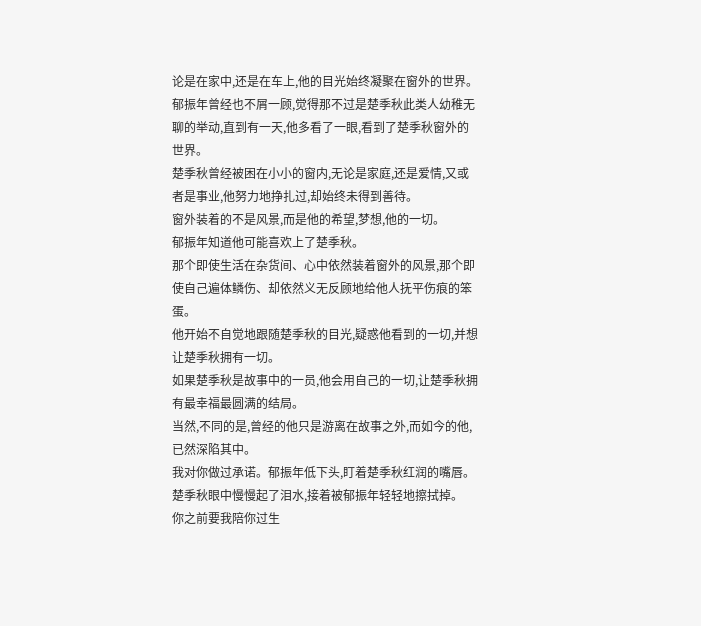论是在家中,还是在车上,他的目光始终凝聚在窗外的世界。
郁振年曾经也不屑一顾,觉得那不过是楚季秋此类人幼稚无聊的举动,直到有一天,他多看了一眼,看到了楚季秋窗外的世界。
楚季秋曾经被困在小小的窗内,无论是家庭,还是爱情,又或者是事业,他努力地挣扎过,却始终未得到善待。
窗外装着的不是风景,而是他的希望,梦想,他的一切。
郁振年知道他可能喜欢上了楚季秋。
那个即使生活在杂货间、心中依然装着窗外的风景,那个即使自己遍体鳞伤、却依然义无反顾地给他人抚平伤痕的笨蛋。
他开始不自觉地跟随楚季秋的目光,疑惑他看到的一切,并想让楚季秋拥有一切。
如果楚季秋是故事中的一员,他会用自己的一切,让楚季秋拥有最幸福最圆满的结局。
当然,不同的是,曾经的他只是游离在故事之外,而如今的他,已然深陷其中。
我对你做过承诺。郁振年低下头,盯着楚季秋红润的嘴唇。
楚季秋眼中慢慢起了泪水,接着被郁振年轻轻地擦拭掉。
你之前要我陪你过生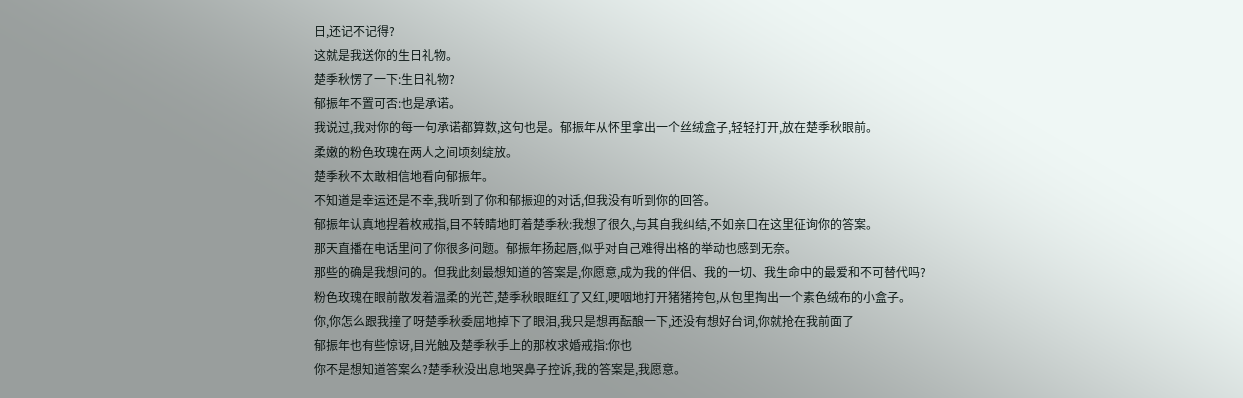日,还记不记得?
这就是我送你的生日礼物。
楚季秋愣了一下:生日礼物?
郁振年不置可否:也是承诺。
我说过,我对你的每一句承诺都算数,这句也是。郁振年从怀里拿出一个丝绒盒子,轻轻打开,放在楚季秋眼前。
柔嫩的粉色玫瑰在两人之间顷刻绽放。
楚季秋不太敢相信地看向郁振年。
不知道是幸运还是不幸,我听到了你和郁振迎的对话,但我没有听到你的回答。
郁振年认真地捏着枚戒指,目不转睛地盯着楚季秋:我想了很久,与其自我纠结,不如亲口在这里征询你的答案。
那天直播在电话里问了你很多问题。郁振年扬起唇,似乎对自己难得出格的举动也感到无奈。
那些的确是我想问的。但我此刻最想知道的答案是,你愿意,成为我的伴侣、我的一切、我生命中的最爱和不可替代吗?
粉色玫瑰在眼前散发着温柔的光芒,楚季秋眼眶红了又红,哽咽地打开猪猪挎包,从包里掏出一个素色绒布的小盒子。
你,你怎么跟我撞了呀楚季秋委屈地掉下了眼泪,我只是想再酝酿一下,还没有想好台词,你就抢在我前面了
郁振年也有些惊讶,目光触及楚季秋手上的那枚求婚戒指:你也
你不是想知道答案么?楚季秋没出息地哭鼻子控诉,我的答案是,我愿意。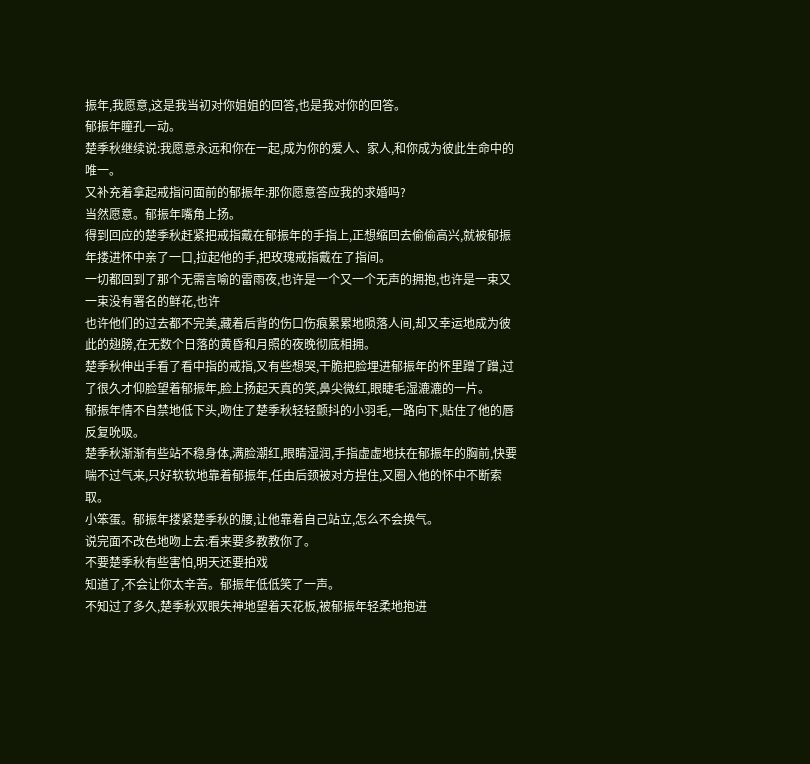振年,我愿意,这是我当初对你姐姐的回答,也是我对你的回答。
郁振年瞳孔一动。
楚季秋继续说:我愿意永远和你在一起,成为你的爱人、家人,和你成为彼此生命中的唯一。
又补充着拿起戒指问面前的郁振年:那你愿意答应我的求婚吗?
当然愿意。郁振年嘴角上扬。
得到回应的楚季秋赶紧把戒指戴在郁振年的手指上,正想缩回去偷偷高兴,就被郁振年搂进怀中亲了一口,拉起他的手,把玫瑰戒指戴在了指间。
一切都回到了那个无需言喻的雷雨夜,也许是一个又一个无声的拥抱,也许是一束又一束没有署名的鲜花,也许
也许他们的过去都不完美,藏着后背的伤口伤痕累累地陨落人间,却又幸运地成为彼此的翅膀,在无数个日落的黄昏和月照的夜晚彻底相拥。
楚季秋伸出手看了看中指的戒指,又有些想哭,干脆把脸埋进郁振年的怀里蹭了蹭,过了很久才仰脸望着郁振年,脸上扬起天真的笑,鼻尖微红,眼睫毛湿漉漉的一片。
郁振年情不自禁地低下头,吻住了楚季秋轻轻颤抖的小羽毛,一路向下,贴住了他的唇反复吮吸。
楚季秋渐渐有些站不稳身体,满脸潮红,眼睛湿润,手指虚虚地扶在郁振年的胸前,快要喘不过气来,只好软软地靠着郁振年,任由后颈被对方捏住,又圈入他的怀中不断索取。
小笨蛋。郁振年搂紧楚季秋的腰,让他靠着自己站立,怎么不会换气。
说完面不改色地吻上去:看来要多教教你了。
不要楚季秋有些害怕,明天还要拍戏
知道了,不会让你太辛苦。郁振年低低笑了一声。
不知过了多久,楚季秋双眼失神地望着天花板,被郁振年轻柔地抱进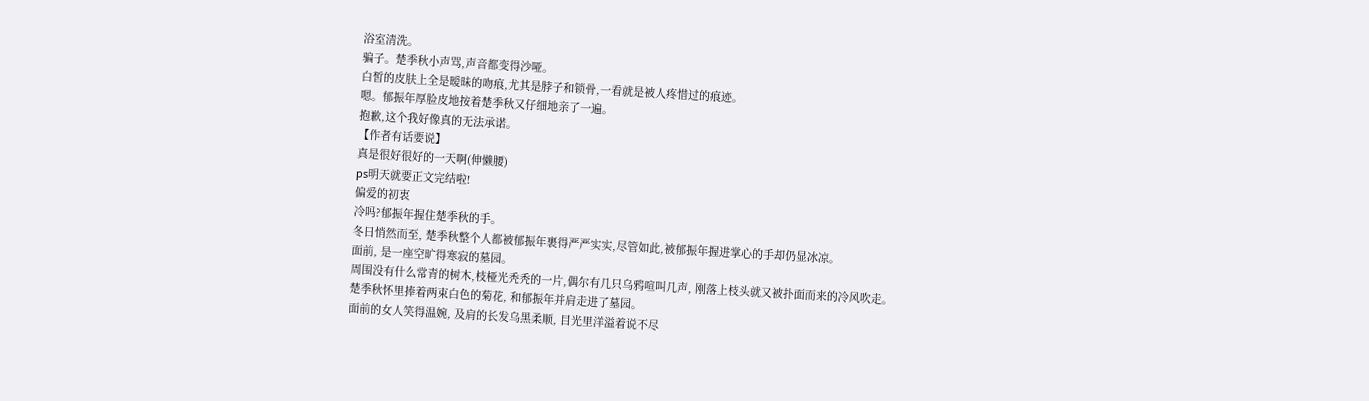浴室清洗。
骗子。楚季秋小声骂,声音都变得沙哑。
白皙的皮肤上全是暧昧的吻痕,尤其是脖子和锁骨,一看就是被人疼惜过的痕迹。
嗯。郁振年厚脸皮地按着楚季秋又仔细地亲了一遍。
抱歉,这个我好像真的无法承诺。
【作者有话要说】
真是很好很好的一天啊(伸懒腰)
ps明天就要正文完结啦!
偏爱的初衷
冷吗?郁振年握住楚季秋的手。
冬日悄然而至, 楚季秋整个人都被郁振年裹得严严实实,尽管如此,被郁振年握进掌心的手却仍显冰凉。
面前, 是一座空旷得寒寂的墓园。
周围没有什么常青的树木,枝桠光秃秃的一片,偶尔有几只乌鸦喧叫几声, 刚落上枝头就又被扑面而来的冷风吹走。
楚季秋怀里捧着两束白色的菊花, 和郁振年并肩走进了墓园。
面前的女人笑得温婉, 及肩的长发乌黑柔顺, 目光里洋溢着说不尽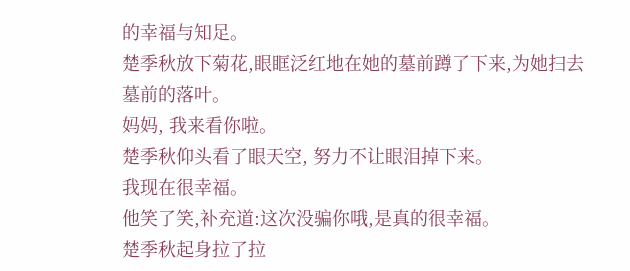的幸福与知足。
楚季秋放下菊花,眼眶泛红地在她的墓前蹲了下来,为她扫去墓前的落叶。
妈妈, 我来看你啦。
楚季秋仰头看了眼天空, 努力不让眼泪掉下来。
我现在很幸福。
他笑了笑,补充道:这次没骗你哦,是真的很幸福。
楚季秋起身拉了拉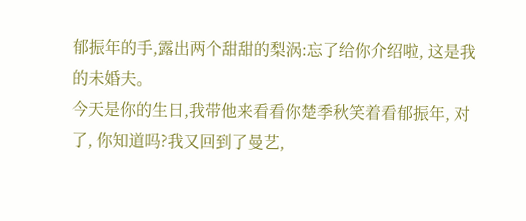郁振年的手,露出两个甜甜的梨涡:忘了给你介绍啦, 这是我的未婚夫。
今天是你的生日,我带他来看看你楚季秋笑着看郁振年, 对了, 你知道吗?我又回到了曼艺,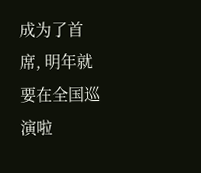成为了首席, 明年就要在全国巡演啦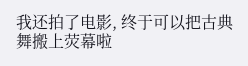我还拍了电影, 终于可以把古典舞搬上荧幕啦